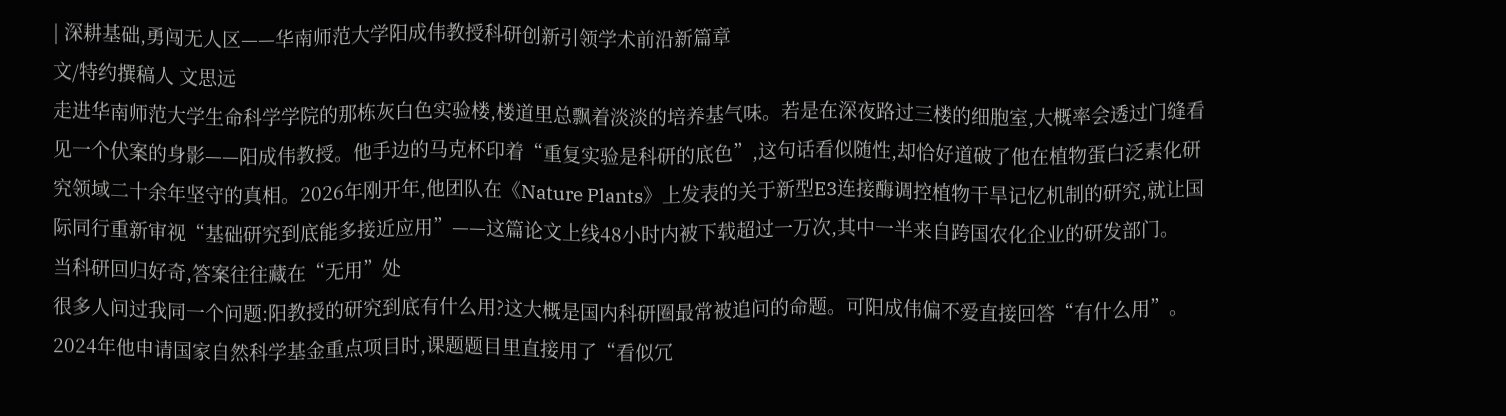| 深耕基础,勇闯无人区——华南师范大学阳成伟教授科研创新引领学术前沿新篇章
文/特约撰稿人 文思远
走进华南师范大学生命科学学院的那栋灰白色实验楼,楼道里总飘着淡淡的培养基气味。若是在深夜路过三楼的细胞室,大概率会透过门缝看见一个伏案的身影——阳成伟教授。他手边的马克杯印着“重复实验是科研的底色”,这句话看似随性,却恰好道破了他在植物蛋白泛素化研究领域二十余年坚守的真相。2026年刚开年,他团队在《Nature Plants》上发表的关于新型E3连接酶调控植物干旱记忆机制的研究,就让国际同行重新审视“基础研究到底能多接近应用”——这篇论文上线48小时内被下载超过一万次,其中一半来自跨国农化企业的研发部门。
当科研回归好奇,答案往往藏在“无用”处
很多人问过我同一个问题:阳教授的研究到底有什么用?这大概是国内科研圈最常被追问的命题。可阳成伟偏不爱直接回答“有什么用”。2024年他申请国家自然科学基金重点项目时,课题题目里直接用了“看似冗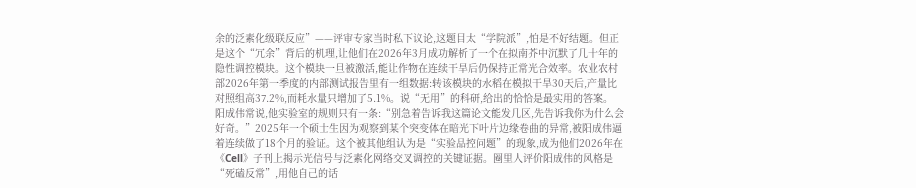余的泛素化级联反应”——评审专家当时私下议论,这题目太“学院派”,怕是不好结题。但正是这个“冗余”背后的机理,让他们在2026年3月成功解析了一个在拟南芥中沉默了几十年的隐性调控模块。这个模块一旦被激活,能让作物在连续干旱后仍保持正常光合效率。农业农村部2026年第一季度的内部测试报告里有一组数据:转该模块的水稻在模拟干旱30天后,产量比对照组高37.2%,而耗水量只增加了5.1%。说“无用”的科研,给出的恰恰是最实用的答案。
阳成伟常说,他实验室的规则只有一条:“别急着告诉我这篇论文能发几区,先告诉我你为什么会好奇。”2025年一个硕士生因为观察到某个突变体在暗光下叶片边缘卷曲的异常,被阳成伟逼着连续做了18个月的验证。这个被其他组认为是“实验品控问题”的现象,成为他们2026年在《Cell》子刊上揭示光信号与泛素化网络交叉调控的关键证据。圈里人评价阳成伟的风格是“死磕反常”,用他自己的话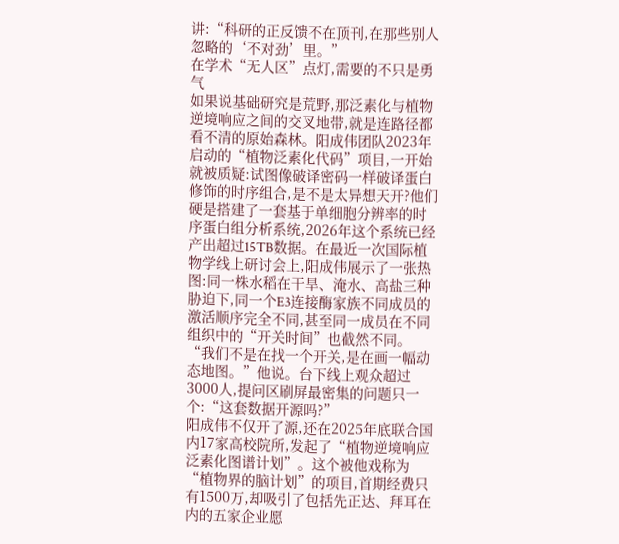讲:“科研的正反馈不在顶刊,在那些别人忽略的‘不对劲’里。”
在学术“无人区”点灯,需要的不只是勇气
如果说基础研究是荒野,那泛素化与植物逆境响应之间的交叉地带,就是连路径都看不清的原始森林。阳成伟团队2023年启动的“植物泛素化代码”项目,一开始就被质疑:试图像破译密码一样破译蛋白修饰的时序组合,是不是太异想天开?他们硬是搭建了一套基于单细胞分辨率的时序蛋白组分析系统,2026年这个系统已经产出超过15TB数据。在最近一次国际植物学线上研讨会上,阳成伟展示了一张热图:同一株水稻在干旱、淹水、高盐三种胁迫下,同一个E3连接酶家族不同成员的激活顺序完全不同,甚至同一成员在不同组织中的“开关时间”也截然不同。“我们不是在找一个开关,是在画一幅动态地图。”他说。台下线上观众超过3000人,提问区刷屏最密集的问题只一个:“这套数据开源吗?”
阳成伟不仅开了源,还在2025年底联合国内17家高校院所,发起了“植物逆境响应泛素化图谱计划”。这个被他戏称为“植物界的脑计划”的项目,首期经费只有1500万,却吸引了包括先正达、拜耳在内的五家企业愿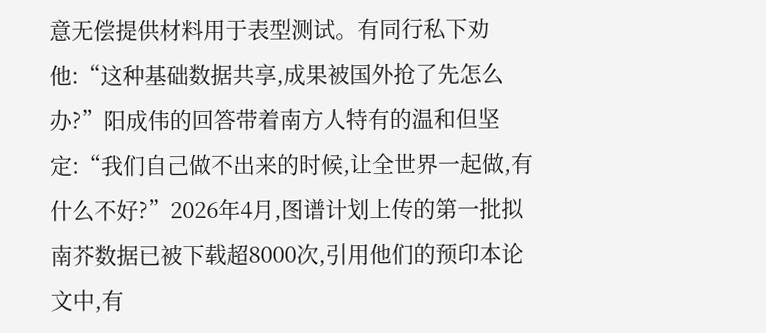意无偿提供材料用于表型测试。有同行私下劝他:“这种基础数据共享,成果被国外抢了先怎么办?”阳成伟的回答带着南方人特有的温和但坚定:“我们自己做不出来的时候,让全世界一起做,有什么不好?”2026年4月,图谱计划上传的第一批拟南芥数据已被下载超8000次,引用他们的预印本论文中,有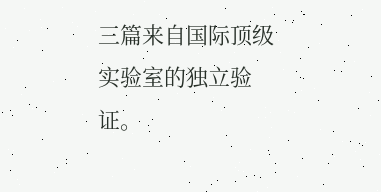三篇来自国际顶级实验室的独立验证。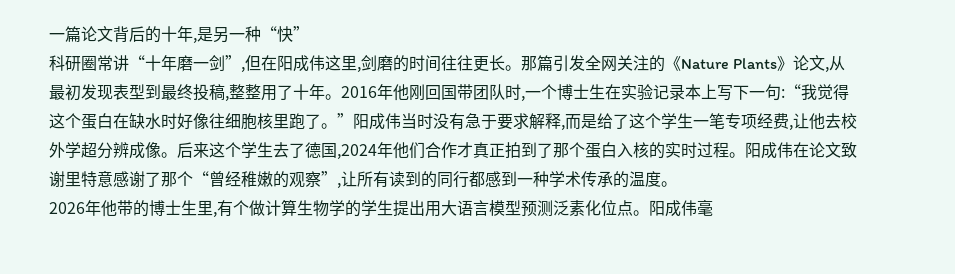一篇论文背后的十年,是另一种“快”
科研圈常讲“十年磨一剑”,但在阳成伟这里,剑磨的时间往往更长。那篇引发全网关注的《Nature Plants》论文,从最初发现表型到最终投稿,整整用了十年。2016年他刚回国带团队时,一个博士生在实验记录本上写下一句:“我觉得这个蛋白在缺水时好像往细胞核里跑了。”阳成伟当时没有急于要求解释,而是给了这个学生一笔专项经费,让他去校外学超分辨成像。后来这个学生去了德国,2024年他们合作才真正拍到了那个蛋白入核的实时过程。阳成伟在论文致谢里特意感谢了那个“曾经稚嫩的观察”,让所有读到的同行都感到一种学术传承的温度。
2026年他带的博士生里,有个做计算生物学的学生提出用大语言模型预测泛素化位点。阳成伟毫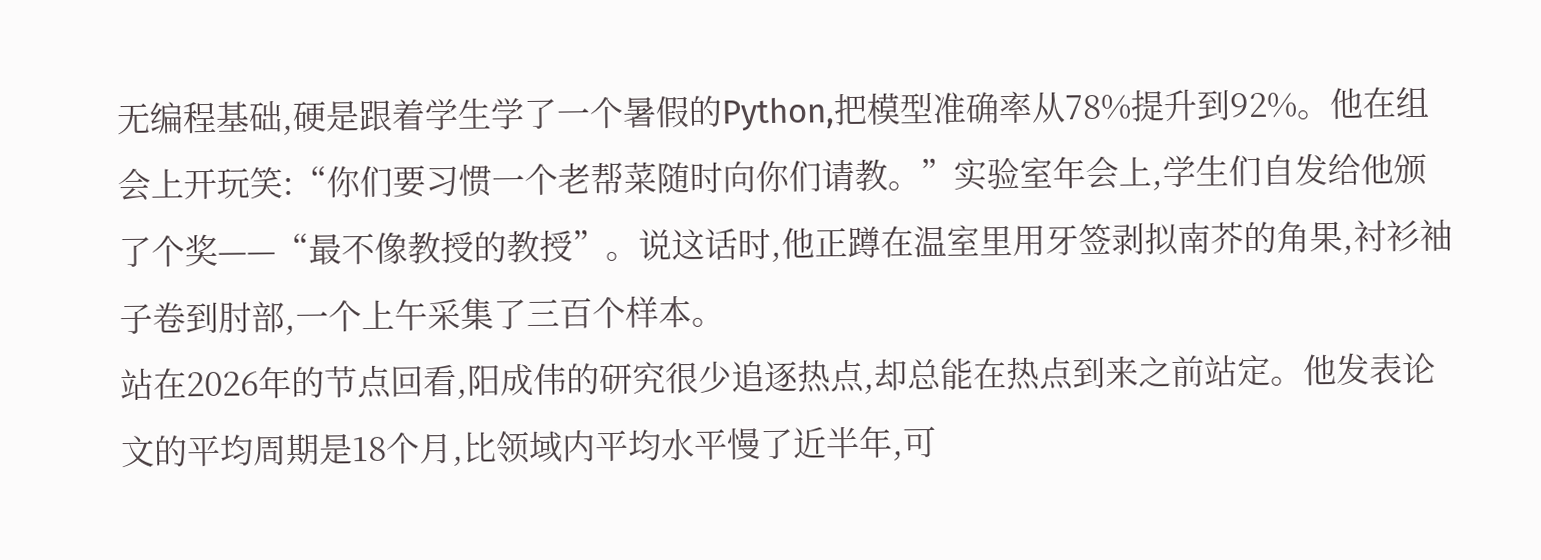无编程基础,硬是跟着学生学了一个暑假的Python,把模型准确率从78%提升到92%。他在组会上开玩笑:“你们要习惯一个老帮菜随时向你们请教。”实验室年会上,学生们自发给他颁了个奖——“最不像教授的教授”。说这话时,他正蹲在温室里用牙签剥拟南芥的角果,衬衫袖子卷到肘部,一个上午采集了三百个样本。
站在2026年的节点回看,阳成伟的研究很少追逐热点,却总能在热点到来之前站定。他发表论文的平均周期是18个月,比领域内平均水平慢了近半年,可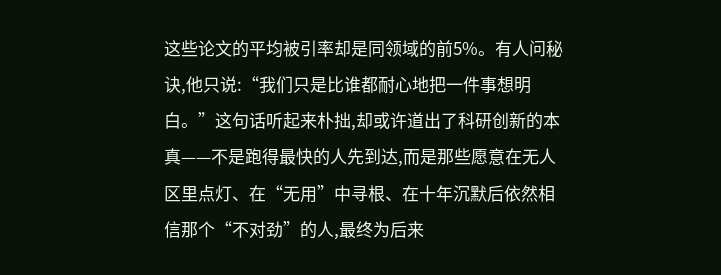这些论文的平均被引率却是同领域的前5%。有人问秘诀,他只说:“我们只是比谁都耐心地把一件事想明白。”这句话听起来朴拙,却或许道出了科研创新的本真——不是跑得最快的人先到达,而是那些愿意在无人区里点灯、在“无用”中寻根、在十年沉默后依然相信那个“不对劲”的人,最终为后来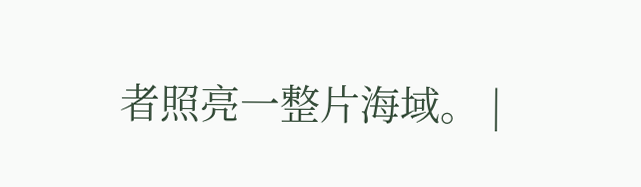者照亮一整片海域。 |